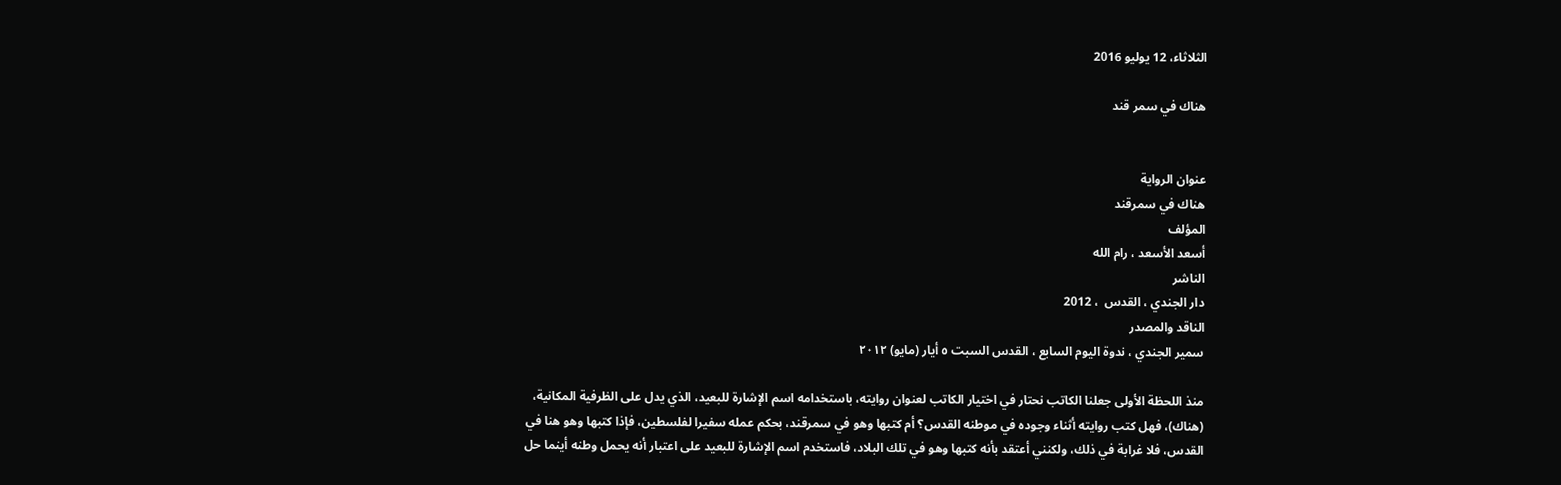الثلاثاء، 12 يوليو 2016

هناك في سمر قند


عنوان الرواية
هناك في سمرقند
المؤلف
أسعد الأسعد ، رام الله
الناشر
دار الجندي ، القدس  ، 2012
الناقد والمصدر
سمير الجندي ، ندوة اليوم السابع ، القدس السبت ٥ أيار (مايو) ٢٠١٢

منذ اللحظة الأولى جعلنا الكاتب نحتار في اختيار الكاتب لعنوان روايته، باستخدامه اسم الإشارة للبعيد، الذي يدل على الظرفية المكانية، (هناك)، فهل كتب روايته أثناء وجوده في موطنه القدس؟ أم كتبها وهو في سمرقند، بحكم عمله سفيرا لفلسطين، فإذا كتبها وهو هنا في القدس، فلا غرابة في ذلك، ولكنني أعتقد بأنه كتبها وهو في تلك البلاد، فاستخدم اسم الإشارة للبعيد على اعتبار أنه يحمل وطنه أينما حل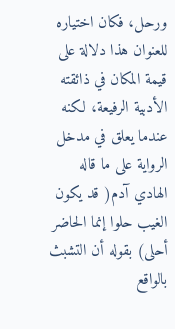ورحل، فكان اختياره للعنوان هذا دلالة على قيمة المكان في ذائقته الأدبية الرفيعة، لكنه عندما يعلق في مدخل الرواية على ما قاله الهادي آدم( قد يكون الغيب حلوا إنما الحاضر أحلى) بقوله أن التشبث بالواقع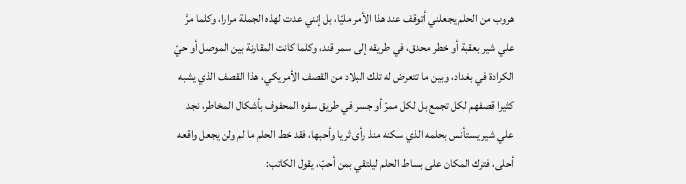هروب من الحلم يجعلني أتوقف عند هذا الأمر مليّا، بل إنني عدت لهذه الجملة مرارا، وكلما مرَّ علي شير بعقبة أو خطر محدق، في طريقه إلى سمر قند، وكلما كانت المقارنة بين الموصل أو حيّ الكرادة في بغداد، وبين ما تتعرض له تلك البلاد من القصف الأمريكي، هذا القصف الذي يشبه كثيرا قصفهم لكل تجمع بل لكل ممرّ أو جسر في طريق سفره المحفوف بأشكال المخاطر، نجد علي شير يستأنس بحلمه الذي سكنه منذ رأى ثريا وأحبها، فقد خط الحلم ما لم ولن يجعل واقعه أحلى، فترك المكان على بساط الحلم ليلتقي بمن أحبّ، يقول الكاتب: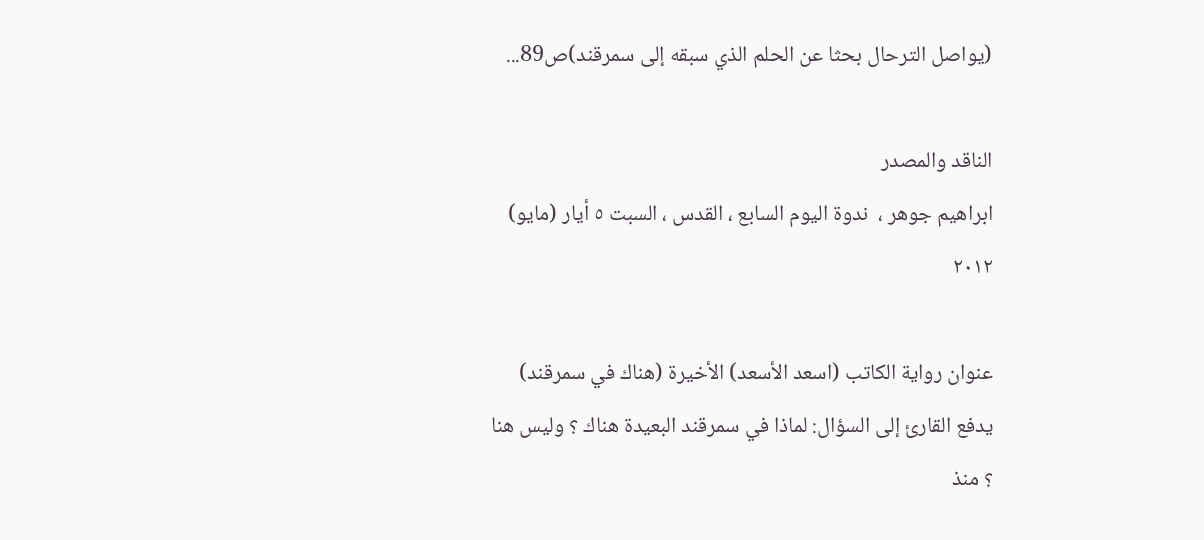(يواصل الترحال بحثا عن الحلم الذي سبقه إلى سمرقند)ص89...

الناقد والمصدر
ابراهيم جوهر ،  ندوة اليوم السابع ، القدس ، السبت ٥ أيار (مايو) ٢٠١٢

عنوان رواية الكاتب (اسعد الأسعد) الأخيرة (هناك في سمرقند) يدفع القارئ إلى السؤال: لماذا في سمرقند البعيدة هناك ؟ وليس هنا ؟ منذ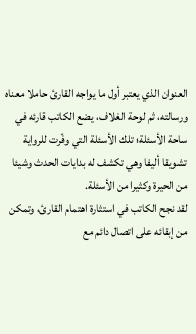العنوان الذي يعتبر أول ما يواجه القارئ حاملا معناه ورسالته، ثم لوحة الغلاف، يضع الكاتب قارئه في ساحة الأسئلة؛ تلك الأسئلة التي وفّرت للرواية تشويقا أليفا وهي تكشف له بدايات الحدث وشيئا من الحيرة وكثيرا من الأسئلة.
لقد نجح الكاتب في استثارة اهتمام القارئ، وتمكن من إبقائه على اتصال دائم مع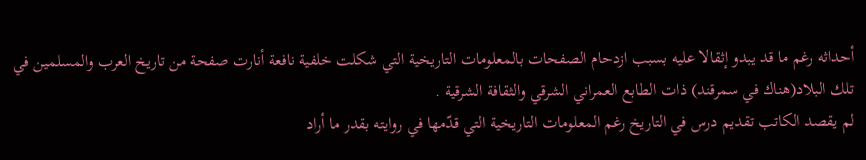أحداثه رغم ما قد يبدو إثقالا عليه بسبب ازدحام الصفحات بالمعلومات التاريخية التي شكلت خلفية نافعة أنارت صفحة من تاريخ العرب والمسلمين في تلك البلاد(هناك في سمرقند) ذات الطابع العمراني الشرقي والثقافة الشرقية .
لم يقصد الكاتب تقديم درس في التاريخ رغم المعلومات التاريخية التي قدّمها في روايته بقدر ما أراد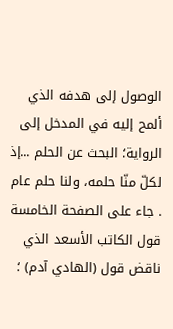الوصول إلى هدفه الذي ألمح إليه في المدخل إلى الرواية؛ البحث عن الحلم ...إذ لكلّ منّا حلمه، ولنا حلم عام . جاء على الصفحة الخامسة قول الكاتب الأسعد الذي ناقض قول (الهادي آدم) ؛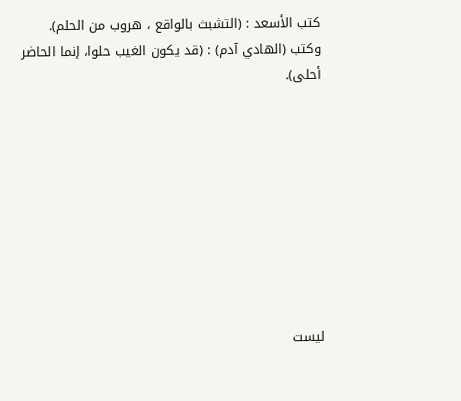كتب الأسعد : (التشبث بالواقع ، هروب من الحلم). وكتب (الهادي آدم) : (قد يكون الغيب حلوا، إنما الحاضر أحلى).









ليست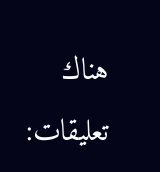هناك تعليقات: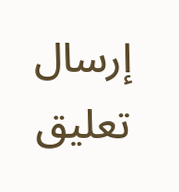إرسال تعليق